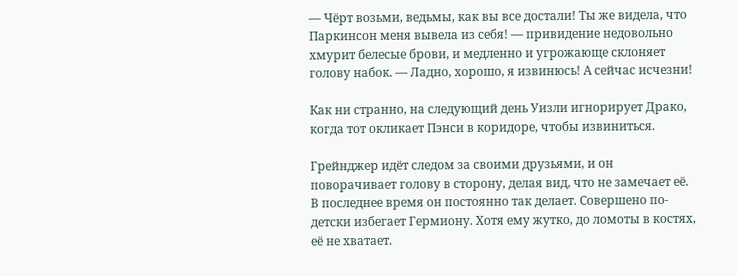— Чёрт возьми, ведьмы, как вы все достали! Ты же видела, что Паркинсон меня вывела из себя! — привидение недовольно хмурит белесые брови, и медленно и угрожающе склоняет голову набок. — Ладно, хорошо, я извинюсь! А сейчас исчезни!

Как ни странно, на следующий день Уизли игнорирует Драко, когда тот окликает Пэнси в коридоре, чтобы извиниться.

Грейнджер идёт следом за своими друзьями, и он поворачивает голову в сторону, делая вид, что не замечает её. В последнее время он постоянно так делает. Совершено по-детски избегает Гермиону. Хотя ему жутко, до ломоты в костях, её не хватает.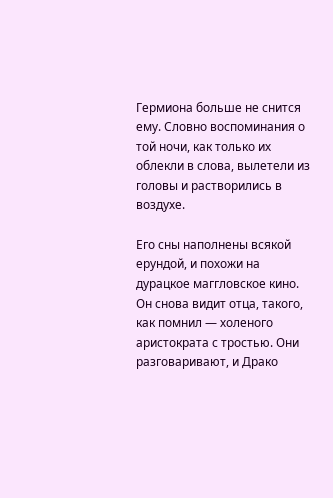Гермиона больше не снится ему. Словно воспоминания о той ночи, как только их облекли в слова, вылетели из головы и растворились в воздухе.

Его сны наполнены всякой ерундой, и похожи на дурацкое маггловское кино. Он снова видит отца, такого, как помнил — холеного аристократа с тростью. Они разговаривают, и Драко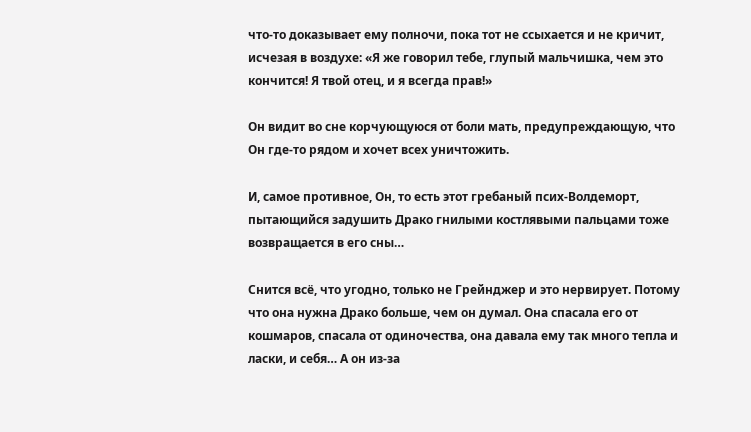что-то доказывает ему полночи, пока тот не ссыхается и не кричит, исчезая в воздухе: «Я же говорил тебе, глупый мальчишка, чем это кончится! Я твой отец, и я всегда прав!»

Он видит во сне корчующуюся от боли мать, предупреждающую, что Он где-то рядом и хочет всех уничтожить.

И, самое противное, Он, то есть этот гребаный псих-Волдеморт, пытающийся задушить Драко гнилыми костлявыми пальцами тоже возвращается в его сны…

Снится всё, что угодно, только не Грейнджер и это нервирует. Потому что она нужна Драко больше, чем он думал. Она спасала его от кошмаров, спасала от одиночества, она давала ему так много тепла и ласки, и себя… А он из-за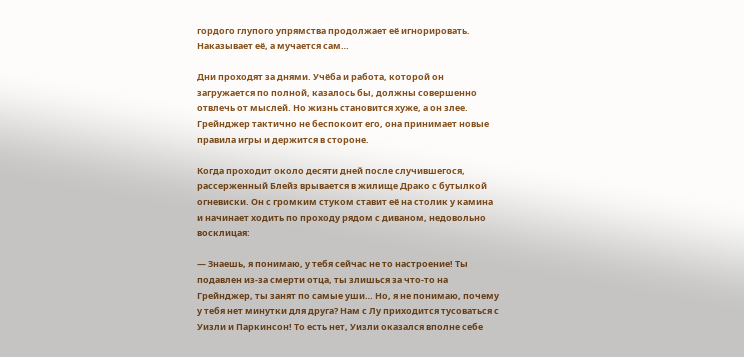гордого глупого упрямства продолжает её игнорировать. Наказывает её, а мучается сам…

Дни проходят за днями. Учёба и работа, которой он загружается по полной, казалось бы, должны совершенно отвлечь от мыслей. Но жизнь становится хуже, а он злее. Грейнджер тактично не беспокоит его, она принимает новые правила игры и держится в стороне.

Когда проходит около десяти дней после случившегося, рассерженный Блейз врывается в жилище Драко с бутылкой огневиски. Он с громким стуком ставит её на столик у камина и начинает ходить по проходу рядом с диваном, недовольно восклицая:

— Знаешь, я понимаю, у тебя сейчас не то настроение! Ты подавлен из-за смерти отца, ты злишься за что-то на Грейнджер, ты занят по самые уши… Но, я не понимаю, почему у тебя нет минутки для друга? Нам с Лу приходится тусоваться с Уизли и Паркинсон! То есть нет, Уизли оказался вполне себе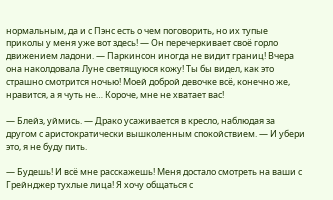нормальным, да и с Пэнс есть о чем поговорить, но их тупые приколы у меня уже вот здесь! — Он перечеркивает своё горло движением ладони. — Паркинсон иногда не видит границ! Вчера она наколдовала Луне светящуюся кожу! Ты бы видел, как это страшно смотрится ночью! Моей доброй девочке всё, конечно же, нравится, а я чуть не… Короче, мне не хватает вас!

— Блейз, уймись. — Драко усаживается в кресло, наблюдая за другом с аристократически вышколенным спокойствием. — И убери это, я не буду пить.

— Будешь! И всё мне расскажешь! Меня достало смотреть на ваши с Грейнджер тухлые лица! Я хочу общаться с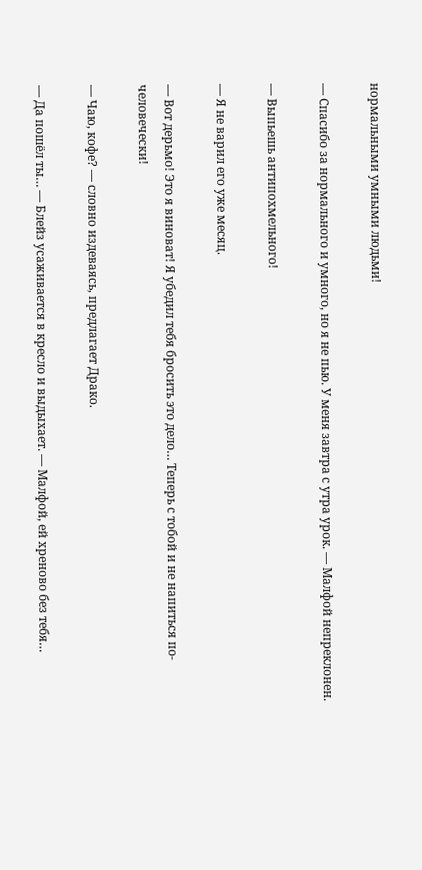нормальными умными людьми!

— Спасибо за нормального и умного, но я не пью. У меня завтра с утра урок. — Малфой непреклонен.

— Выпьешь антипохмельного!

— Я не варил его уже месяц.

— Вот дерьмо! Это я виноват! Я убедил тебя бросить это дело… Теперь с тобой и не напиться по-человечески!

— Чаю, кофе? — словно издеваясь, предлагает Драко.

— Да пошёл ты… — Блейз усаживается в кресло и выдыхает. — Малфой, ей хреново без тебя…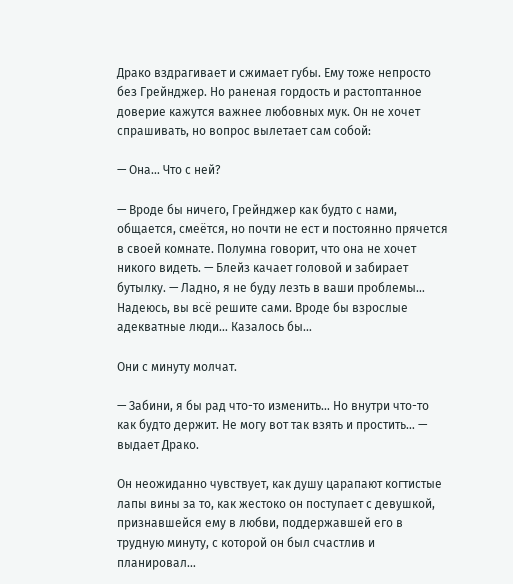Драко вздрагивает и сжимает губы. Ему тоже непросто без Грейнджер. Но раненая гордость и растоптанное доверие кажутся важнее любовных мук. Он не хочет спрашивать, но вопрос вылетает сам собой:

— Она… Что с ней?

— Вроде бы ничего, Грейнджер как будто с нами, общается, смеётся, но почти не ест и постоянно прячется в своей комнате. Полумна говорит, что она не хочет никого видеть. — Блейз качает головой и забирает бутылку. — Ладно, я не буду лезть в ваши проблемы… Надеюсь, вы всё решите сами. Вроде бы взрослые адекватные люди… Казалось бы…

Они с минуту молчат.

— Забини, я бы рад что-то изменить… Но внутри что-то как будто держит. Не могу вот так взять и простить… — выдает Драко.

Он неожиданно чувствует, как душу царапают когтистые лапы вины за то, как жестоко он поступает с девушкой, признавшейся ему в любви, поддержавшей его в трудную минуту, с которой он был счастлив и планировал…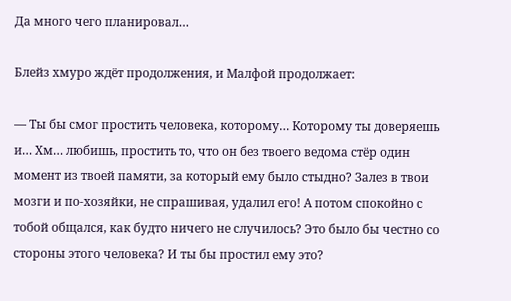Да много чего планировал…

Блейз хмуро ждёт продолжения, и Малфой продолжает:

— Ты бы смог простить человека, которому… Которому ты доверяешь и… Хм… любишь, простить то, что он без твоего ведома стёр один момент из твоей памяти, за который ему было стыдно? Залез в твои мозги и по-хозяйки, не спрашивая, удалил его! А потом спокойно с тобой общался, как будто ничего не случилось? Это было бы честно со стороны этого человека? И ты бы простил ему это?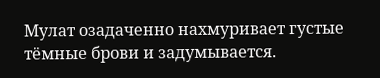Мулат озадаченно нахмуривает густые тёмные брови и задумывается.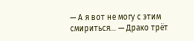— А я вот не могу с этим смириться… — Драко трёт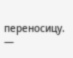переносицу. —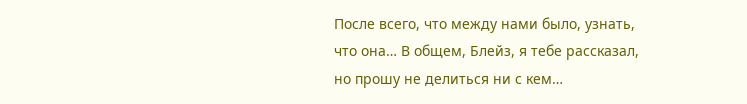После всего, что между нами было, узнать, что она… В общем, Блейз, я тебе рассказал, но прошу не делиться ни с кем…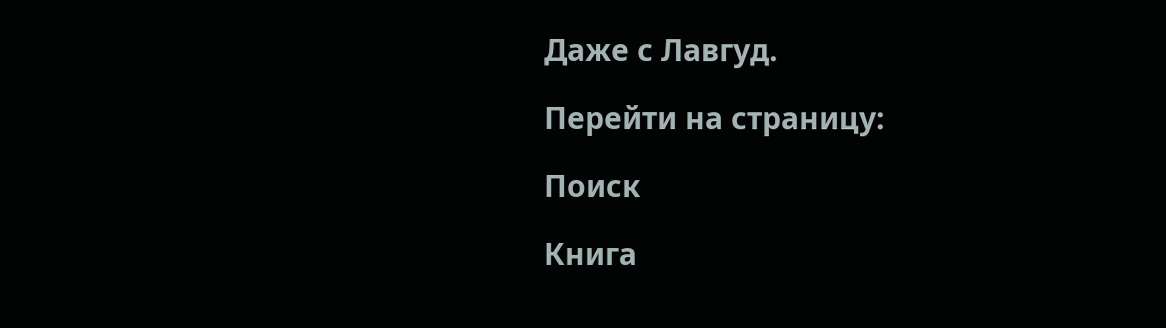Даже с Лавгуд.

Перейти на страницу:

Поиск

Книга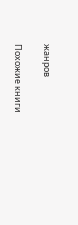жанров

Похожие книги